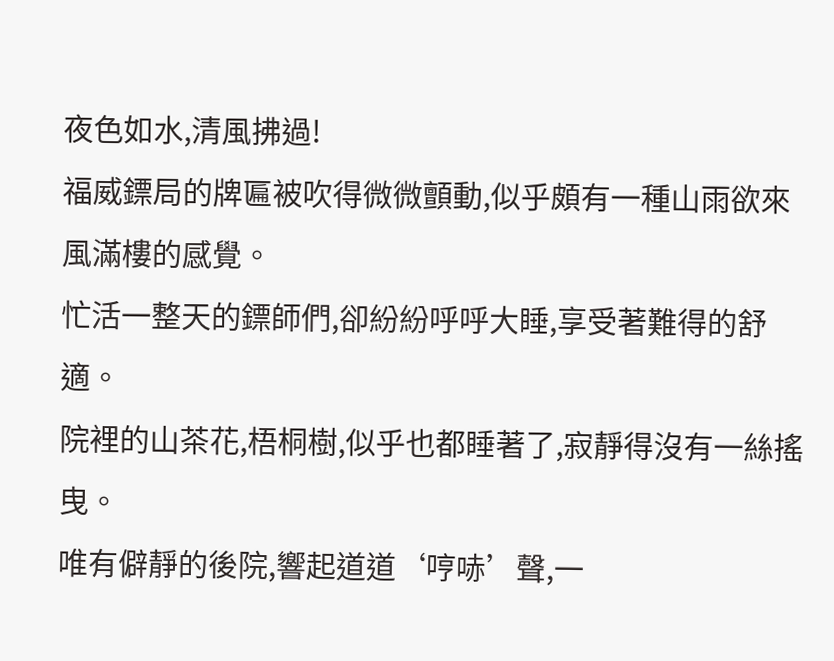夜色如水,清風拂過!
福威鏢局的牌匾被吹得微微顫動,似乎頗有一種山雨欲來風滿樓的感覺。
忙活一整天的鏢師們,卻紛紛呼呼大睡,享受著難得的舒適。
院裡的山茶花,梧桐樹,似乎也都睡著了,寂靜得沒有一絲搖曳。
唯有僻靜的後院,響起道道‘哼哧’聲,一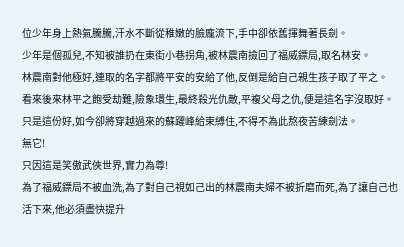位少年身上熱氣騰騰,汗水不斷從稚嫩的臉龐流下,手中卻依舊揮舞著長劍。
少年是個孤兒,不知被誰扔在東街小巷拐角,被林震南撿回了福威鏢局,取名林安。
林震南對他極好,連取的名字都將平安的安給了他,反倒是給自己親生孩子取了平之。
看來後來林平之飽受劫難,險象環生,最終殺光仇敵,平複父母之仇,便是這名字沒取好。
只是這份好,如今卻將穿越過來的蘇躍峰給束縛住,不得不為此熬夜苦練劍法。
無它!
只因這是笑傲武俠世界,實力為尊!
為了福威鏢局不被血洗,為了對自己視如己出的林震南夫婦不被折磨而死,為了讓自己也活下來,他必須盡快提升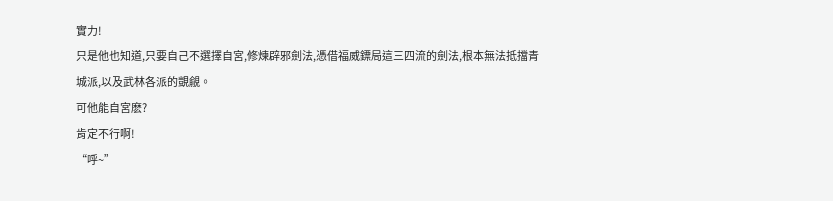實力!
只是他也知道,只要自己不選擇自宮,修煉辟邪劍法,憑借福威鏢局這三四流的劍法,根本無法抵擋青城派,以及武林各派的覬覦。
可他能自宮麽?
肯定不行啊!
“呼~”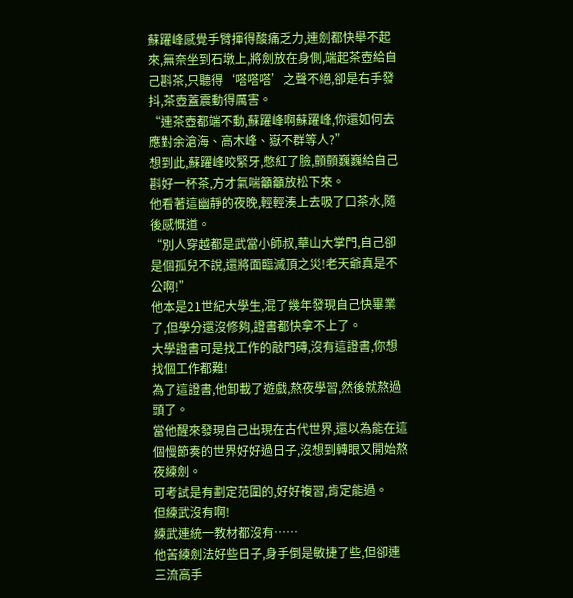蘇躍峰感覺手臂揮得酸痛乏力,連劍都快舉不起來,無奈坐到石墩上,將劍放在身側,端起茶壺給自己斟茶,只聽得‘嗒嗒嗒’之聲不絕,卻是右手發抖,茶壺蓋震動得厲害。
“連茶壺都端不動,蘇躍峰啊蘇躍峰,你還如何去應對余滄海、高木峰、嶽不群等人?”
想到此,蘇躍峰咬緊牙,憋紅了臉,顫顫巍巍給自己斟好一杯茶,方才氣喘籲籲放松下來。
他看著這幽靜的夜晚,輕輕湊上去吸了口茶水,隨後感慨道。
“別人穿越都是武當小師叔,華山大掌門,自己卻是個孤兒不說,還將面臨滅頂之災!老天爺真是不公啊!”
他本是21世紀大學生,混了幾年發現自己快畢業了,但學分還沒修夠,證書都快拿不上了。
大學證書可是找工作的敲門磚,沒有這證書,你想找個工作都難!
為了這證書,他卸載了遊戲,熬夜學習,然後就熬過頭了。
當他醒來發現自己出現在古代世界,還以為能在這個慢節奏的世界好好過日子,沒想到轉眼又開始熬夜練劍。
可考試是有劃定范圍的,好好複習,肯定能過。
但練武沒有啊!
練武連統一教材都沒有……
他苦練劍法好些日子,身手倒是敏捷了些,但卻連三流高手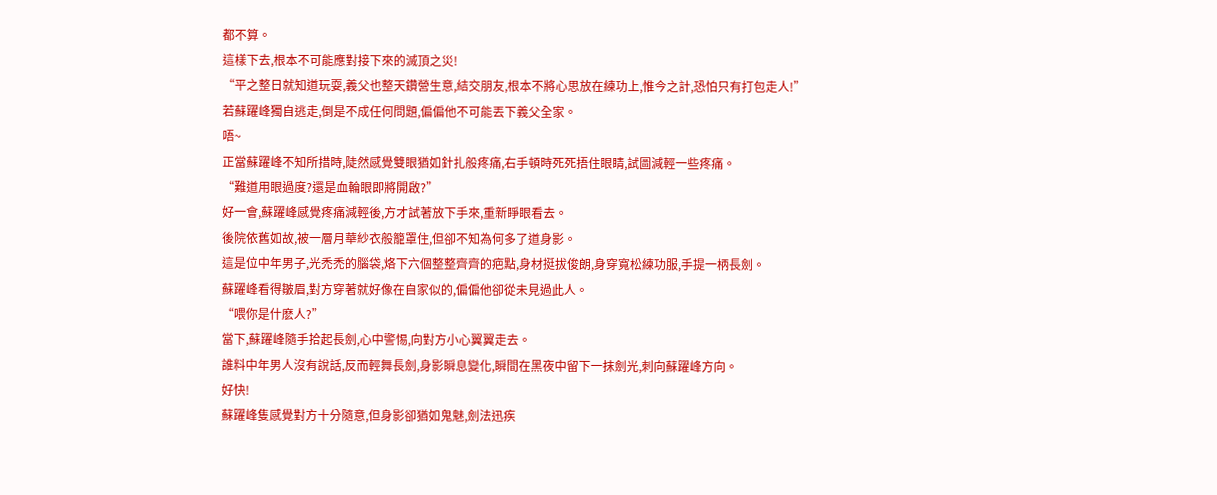都不算。
這樣下去,根本不可能應對接下來的滅頂之災!
“平之整日就知道玩耍,義父也整天鑽營生意,結交朋友,根本不將心思放在練功上,惟今之計,恐怕只有打包走人!”
若蘇躍峰獨自逃走,倒是不成任何問題,偏偏他不可能丟下義父全家。
唔~
正當蘇躍峰不知所措時,陡然感覺雙眼猶如針扎般疼痛,右手頓時死死捂住眼睛,試圖減輕一些疼痛。
“難道用眼過度?還是血輪眼即將開啟?”
好一會,蘇躍峰感覺疼痛減輕後,方才試著放下手來,重新睜眼看去。
後院依舊如故,被一層月華紗衣般籠罩住,但卻不知為何多了道身影。
這是位中年男子,光禿禿的腦袋,烙下六個整整齊齊的疤點,身材挺拔俊朗,身穿寬松練功服,手提一柄長劍。
蘇躍峰看得皺眉,對方穿著就好像在自家似的,偏偏他卻從未見過此人。
“喂你是什麽人?”
當下,蘇躍峰隨手拾起長劍,心中警惕,向對方小心翼翼走去。
誰料中年男人沒有說話,反而輕舞長劍,身影瞬息變化,瞬間在黑夜中留下一抹劍光,刺向蘇躍峰方向。
好快!
蘇躍峰隻感覺對方十分隨意,但身影卻猶如鬼魅,劍法迅疾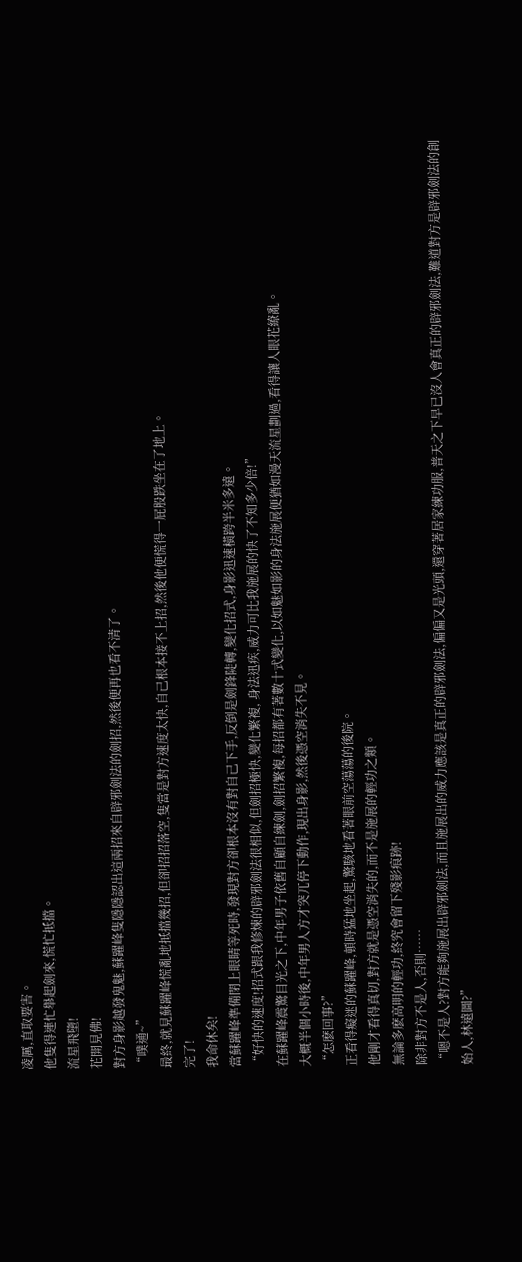凌厲,直取要害。
他隻得連忙舉起劍來,慌忙抵擋。
流星飛墮!
花開見佛!
對方身影越發鬼魅,蘇躍峰隻隱隱認出這兩招來自辟邪劍法的劍招,然後便再也看不清了。
“噗通~”
最終,就見蘇躍峰慌亂地抵擋幾招,但卻招招落空,隻當是對方速度太快,自己根本接不上招,然後他便慌得一屁股跌坐在了地上。
完了!
我命休矣!
當蘇躍峰準備閉上眼睛等死時,發現對方卻根本沒有對自己下手,反倒是劍鋒陡轉,變化招式,身影迅速橫跨半米多遠。
“好快的速度!招式跟我修煉的辟邪劍法很相似,但劍招極快,變化繁複, 身法迅疾,威力可比我施展的快了不知多少倍!”
在蘇躍峰震驚目光之下,中年男子依舊自顧自練劍,劍招繁複,每招都有著數十式變化,以如魅如影的身法施展便猶如漫天流星劃過,看得讓人眼花繚亂。
大概半個小時後,中年男人方才突兀停下動作,現出身影,然後憑空消失不見。
“怎麽回事?”
正看得癡迷的蘇躍峰,頓時猛地坐起,驚駭地看著眼前空蕩蕩的後院。
他剛才看得真切,對方就是憑空消失的,而不是施展的輕功之類。
無論多麽高明的輕功,終究會留下殘影痕跡!
除非對方不是人,否則……
“嗯不是人?對方能夠施展出辟邪劍法,而且施展出的威力應該是真正的辟邪劍法,偏偏又是光頭,還穿著居家練功服,普天之下早已沒人會真正的辟邪劍法,難道對方是辟邪劍法的創始人,林遠圖?”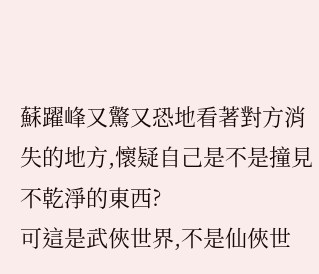蘇躍峰又驚又恐地看著對方消失的地方,懷疑自己是不是撞見不乾淨的東西?
可這是武俠世界,不是仙俠世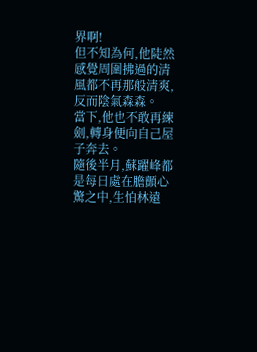界啊!
但不知為何,他陡然感覺周圍拂過的清風都不再那般清爽,反而陰氣森森。
當下,他也不敢再練劍,轉身便向自己屋子奔去。
隨後半月,蘇躍峰都是每日處在膽顫心驚之中,生怕林遠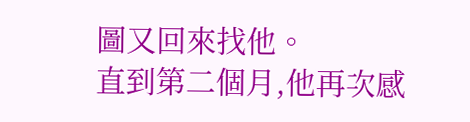圖又回來找他。
直到第二個月,他再次感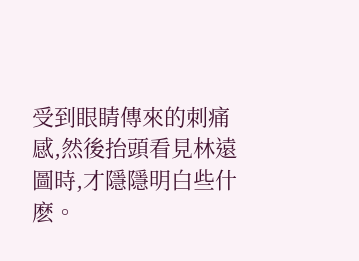受到眼睛傳來的刺痛感,然後抬頭看見林遠圖時,才隱隱明白些什麽。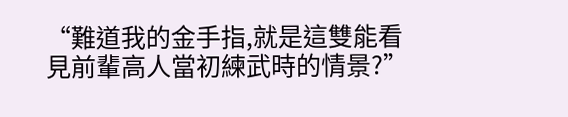“難道我的金手指,就是這雙能看見前輩高人當初練武時的情景?”